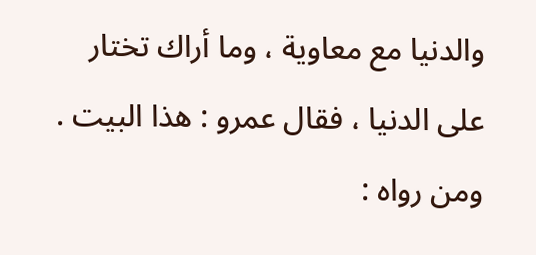والدنيا مع معاوية ، وما أراك تختار على الدنيا ، فقال عمرو : هذا البيت .
ومن رواه :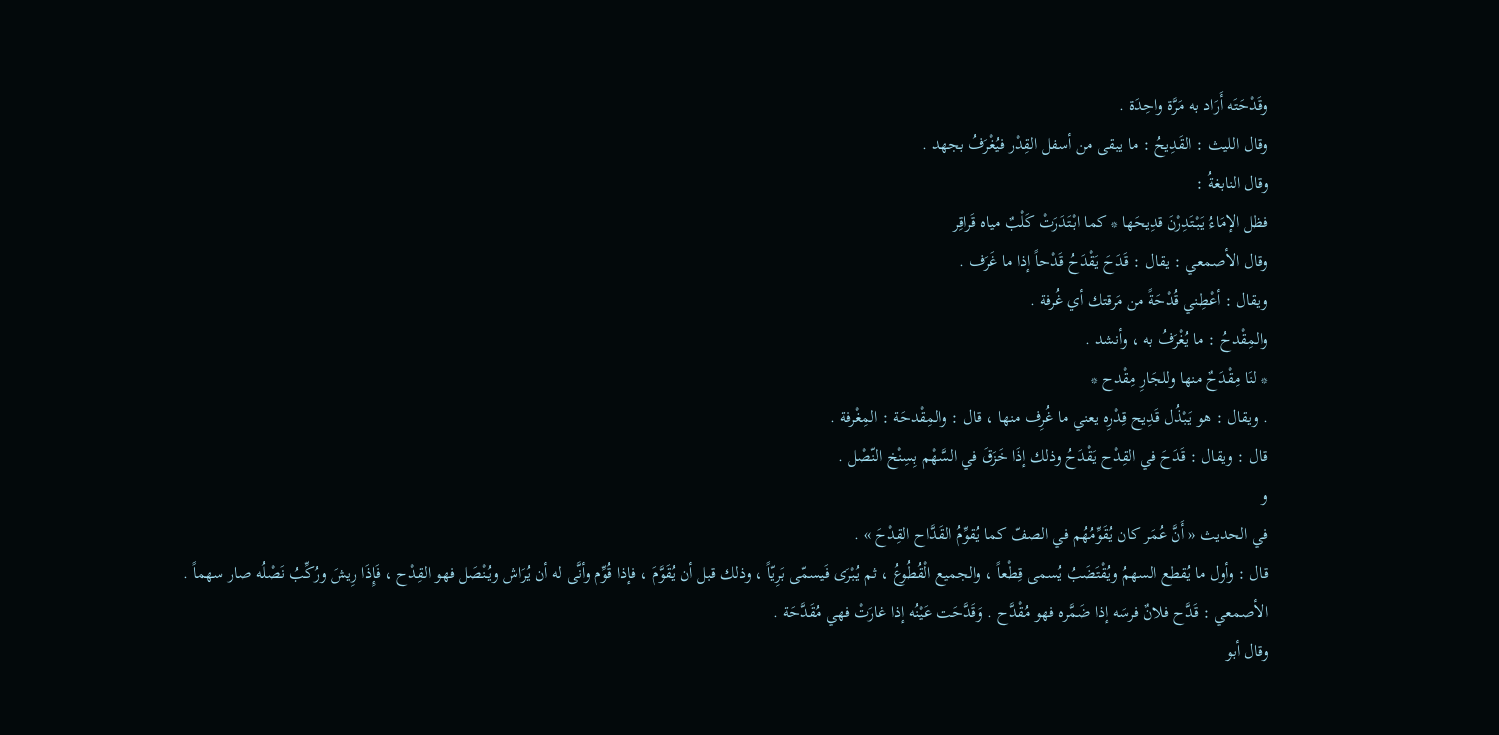وقَدْحَتَه أَرَاد به مَرَّة واحِدَة .
وقال الليث : القَدِيحُ : ما يبقى من أسفل القِدْر فيُغْرَفُ بجهد .
وقال النابغةُ :
فظل الإمَاءُ يَبْتَدِرْنَ قدِيحَها * كما ابْتَدَرَتْ كَلْبٌ مياه قَراقِر
وقال الأصمعي : يقال : قَدَحَ يَقْدَحُ قَدْحاً إذا ما غَرَف .
ويقال : أعْطِني قُدْحَةً من مَرقتك أي غُرفة .
والمِقْدحُ : ما يُغْرَفُ به ، وأنشد .
* لنَا مِقْدَحٌ منها وللجَارِ مِقْدح *
. ويقال : هو يَبْذُل قَدِيح قِدْرِه يعني ما غُرِف منها ، قال : والمِقْدحَة : المِغْرفة .
قال : ويقال : قَدَحَ في القِدْح يَقْدَحُ وذلك إذَا خَزَقَ في السَّهْم بِسِنْخ النّصْل .
و
في الحديث « أَنَّ عُمَر كان يُقَوِّمُهُم في الصفّ كما يُقوِّمُ القَدَّاح القِدْحَ » .
قال : وأول ما يُقطع السهمُ ويُقْتَضَبُ يُسمى قِطْعاً ، والجميع الْقُطُوعُ ، ثم يُبْرَى فَيسمّى بَرِيّاً ، وذلك قبل أن يُقَوَّمَ ، فإذا قُوِّم وأنَّى له أن يُرَاش ويُنْصَل فهو القِدْح ، فَإِذَا رِيشَ ورُكِّبُ نَصْلُه صار سهماً .
الأصمعي : قَدَّح فلانٌ فرسَه إذا ضَمَّره فهو مُقْدَّح . وَقَدَّحَت عَيْنُه إذا غارَتْ فهي مُقَدَّحَة .
وقال أبو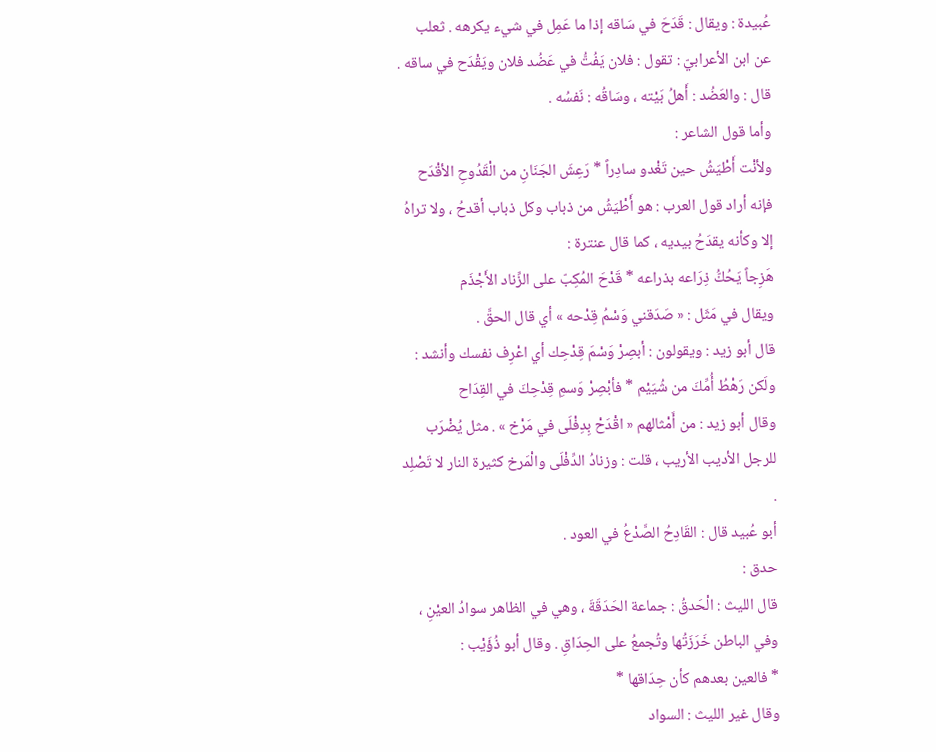عُبيدة : ويقال : قَدَحَ في سَاقه إذا ما عَمِل في شيء يكرهه . ثعلب عن ابن الأعرابيّ : تقول : فلان يَفُتُّ في عَضُد فلان ويَقْدَح في ساقه .
قال : والعَضُد : أَهلُ بَيْته ، وسَاقُه : نَفسُه .
وأما قول الشاعر :
ولأنْت أَطْيَشُ حين تَغْدو سادِراً * رَعِشَ الجَنَانِ من الْقَدُوحِ الأقْدَح
فإنه أراد قول العرب : هو أَطْيَشُ من ذباب وكل ذباب أقدحُ ، ولا تراهُ إلا وكأنه يقدَحُ بيديه ، كما قال عنترة :
هَزِجاً يَحُكُّ ذِرَاعه بذراعه * قَدْحَ المُكِبّ على الزِّناد الأَجْذَم
ويقال في مَثَل : « صَدَقني وَسْمُ قِدْحه » أي قال الحقَّ .
قال أبو زيد : ويقولون : أبصِرْ وَسْمَ قِدْحِك أي اعْرِف نفسك وأنشد :
ولَكن رَهْطُ أُمِّكَ من شُيَيْم * فأبْصِرْ وَسمِ قِدْحِكَ في القِدَاح
وقال أبو زيد : من أَمْثالهم « اقْدَحْ بِدِفْلَى في مَرْخ » . مثل يُضْرَب للرجل الأديب الأريب ، قلت : وزنادُ الدِّفْلَى والْمَرخ كثيرة النار لا تَصْلِد .
أبو عُبيد قال : القَادِحُ الصَّدْعُ في العود .
حدق :
قال الليث : الْحَدقُ : جماعة الحَدَقَةَ ، وهي في الظاهر سوادُ العيْنِ ، وفي الباطن خَرَزَتُها وتُجمعُ على الحِدَاقِ . وقال أبو ذُؤَيْب :
* فالعين بعدهم كأن حِدَاقها *
وقال غير الليث : السواد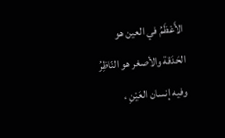الأَعْظَمُ في العين هو الحَدَقة والأصغر هو النّاظِرُ وفيه إنسان العَيْنِ ،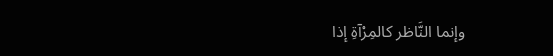وإنما النَّاظر كالمِرْآةِ إذا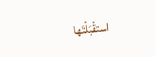استقْبَلْتَها